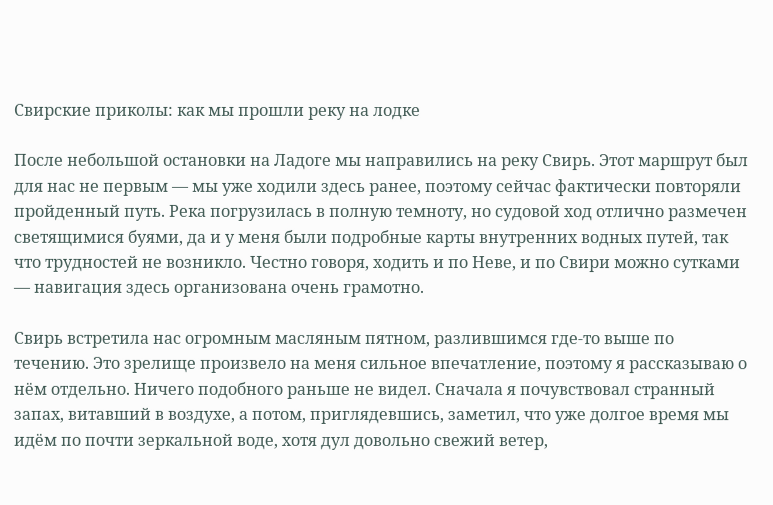Свирские приколы: как мы прошли реку на лодке

После небольшой остановки на Ладоге мы направились на реку Свирь. Этот маршрут был для нас не первым — мы уже ходили здесь ранее, поэтому сейчас фактически повторяли пройденный путь. Река погрузилась в полную темноту, но судовой ход отлично размечен светящимися буями, да и у меня были подробные карты внутренних водных путей, так что трудностей не возникло. Честно говоря, ходить и по Неве, и по Свири можно сутками — навигация здесь организована очень грамотно.

Свирь встретила нас огромным масляным пятном, разлившимся где-то выше по течению. Это зрелище произвело на меня сильное впечатление, поэтому я рассказываю о нём отдельно. Ничего подобного раньше не видел. Сначала я почувствовал странный запах, витавший в воздухе, а потом, приглядевшись, заметил, что уже долгое время мы идём по почти зеркальной воде, хотя дул довольно свежий ветер,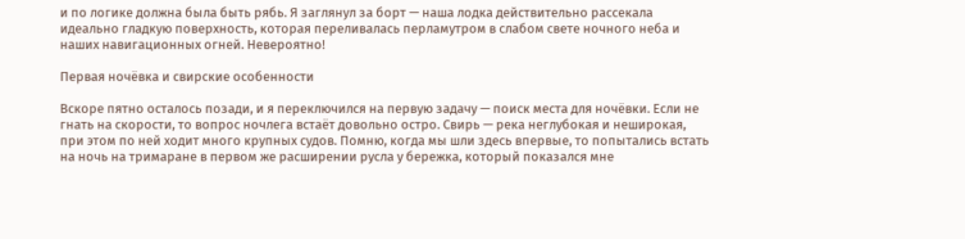и по логике должна была быть рябь. Я заглянул за борт — наша лодка действительно рассекала идеально гладкую поверхность, которая переливалась перламутром в слабом свете ночного неба и наших навигационных огней. Невероятно!

Первая ночёвка и свирские особенности

Вскоре пятно осталось позади, и я переключился на первую задачу — поиск места для ночёвки. Если не гнать на скорости, то вопрос ночлега встаёт довольно остро. Свирь — река неглубокая и неширокая, при этом по ней ходит много крупных судов. Помню, когда мы шли здесь впервые, то попытались встать на ночь на тримаране в первом же расширении русла у бережка, который показался мне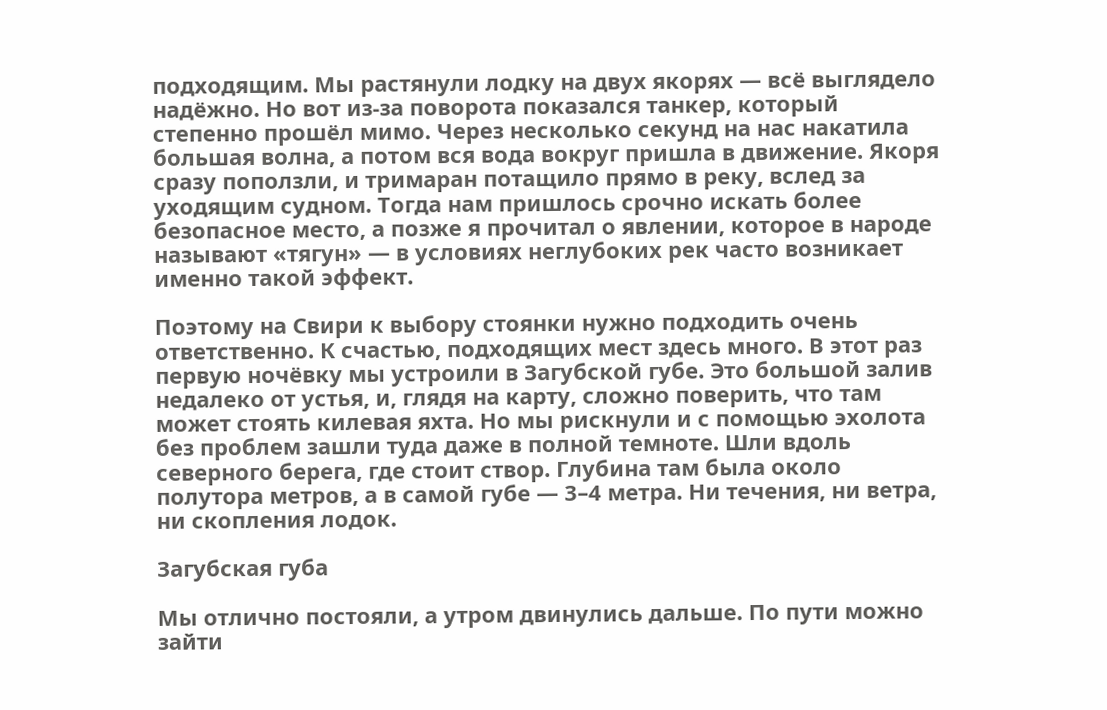подходящим. Мы растянули лодку на двух якорях — всё выглядело надёжно. Но вот из-за поворота показался танкер, который степенно прошёл мимо. Через несколько секунд на нас накатила большая волна, а потом вся вода вокруг пришла в движение. Якоря сразу поползли, и тримаран потащило прямо в реку, вслед за уходящим судном. Тогда нам пришлось срочно искать более безопасное место, а позже я прочитал о явлении, которое в народе называют «тягун» — в условиях неглубоких рек часто возникает именно такой эффект.

Поэтому на Свири к выбору стоянки нужно подходить очень ответственно. К счастью, подходящих мест здесь много. В этот раз первую ночёвку мы устроили в Загубской губе. Это большой залив недалеко от устья, и, глядя на карту, сложно поверить, что там может стоять килевая яхта. Но мы рискнули и с помощью эхолота без проблем зашли туда даже в полной темноте. Шли вдоль северного берега, где стоит створ. Глубина там была около полутора метров, а в самой губе — 3–4 метра. Ни течения, ни ветра, ни скопления лодок.

Загубская губа

Мы отлично постояли, а утром двинулись дальше. По пути можно зайти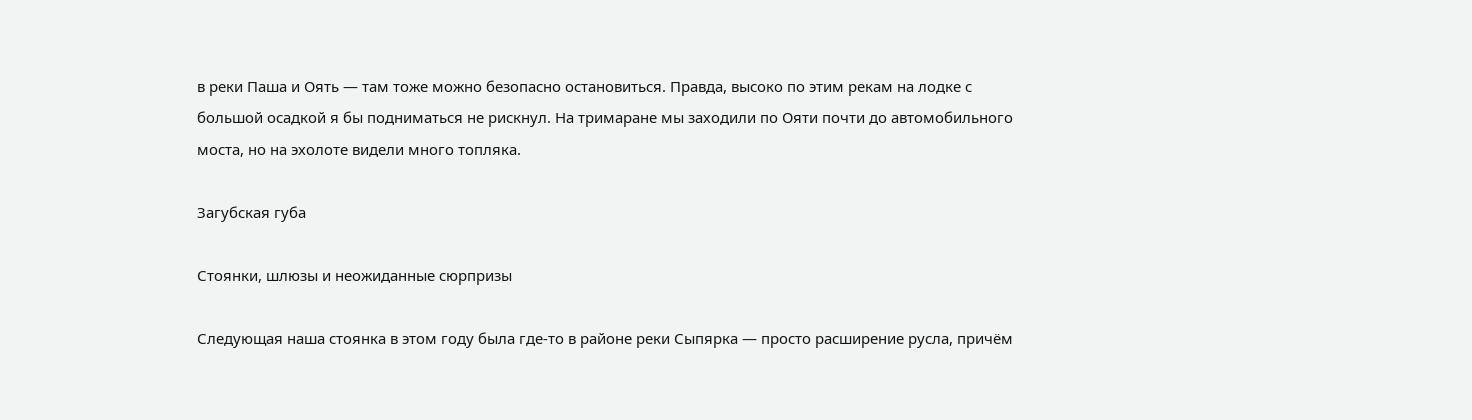в реки Паша и Оять — там тоже можно безопасно остановиться. Правда, высоко по этим рекам на лодке с большой осадкой я бы подниматься не рискнул. На тримаране мы заходили по Ояти почти до автомобильного моста, но на эхолоте видели много топляка.

Загубская губа

Стоянки, шлюзы и неожиданные сюрпризы

Следующая наша стоянка в этом году была где-то в районе реки Сыпярка — просто расширение русла, причём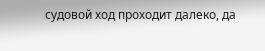судовой ход проходит далеко, да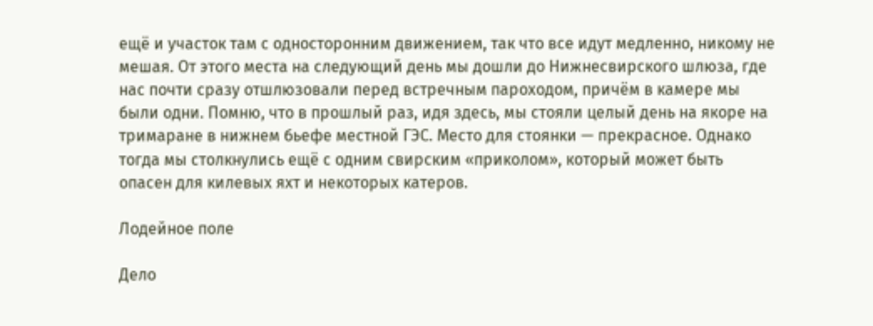ещё и участок там с односторонним движением, так что все идут медленно, никому не мешая. От этого места на следующий день мы дошли до Нижнесвирского шлюза, где нас почти сразу отшлюзовали перед встречным пароходом, причём в камере мы были одни. Помню, что в прошлый раз, идя здесь, мы стояли целый день на якоре на тримаране в нижнем бьефе местной ГЭС. Место для стоянки — прекрасное. Однако тогда мы столкнулись ещё с одним свирским «приколом», который может быть опасен для килевых яхт и некоторых катеров.

Лодейное поле

Дело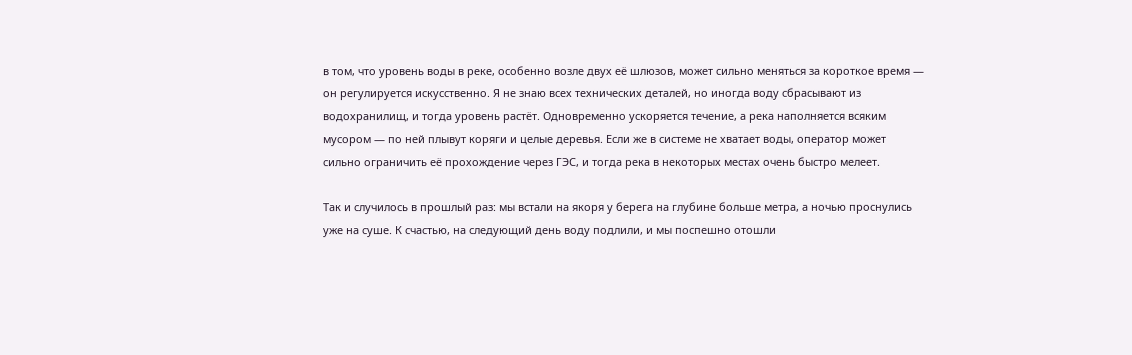в том, что уровень воды в реке, особенно возле двух её шлюзов, может сильно меняться за короткое время — он регулируется искусственно. Я не знаю всех технических деталей, но иногда воду сбрасывают из водохранилищ, и тогда уровень растёт. Одновременно ускоряется течение, а река наполняется всяким мусором — по ней плывут коряги и целые деревья. Если же в системе не хватает воды, оператор может сильно ограничить её прохождение через ГЭС, и тогда река в некоторых местах очень быстро мелеет.

Так и случилось в прошлый раз: мы встали на якоря у берега на глубине больше метра, а ночью проснулись уже на суше. К счастью, на следующий день воду подлили, и мы поспешно отошли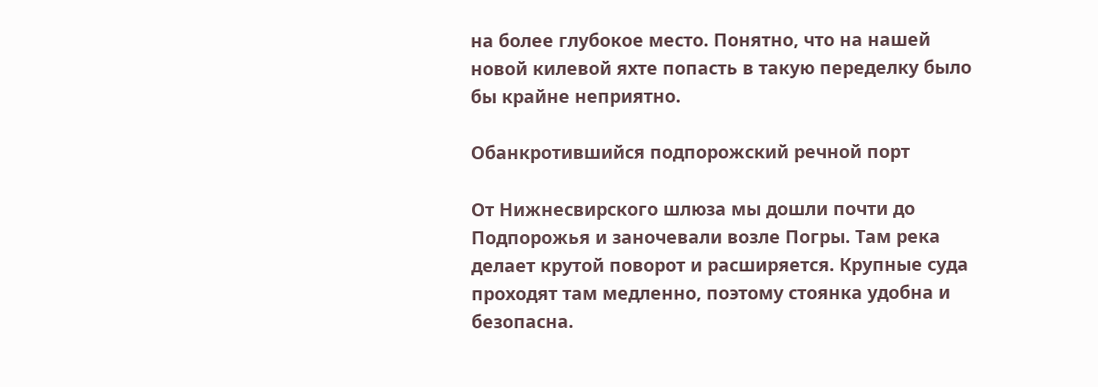на более глубокое место. Понятно, что на нашей новой килевой яхте попасть в такую переделку было бы крайне неприятно.

Обанкротившийся подпорожский речной порт

От Нижнесвирского шлюза мы дошли почти до Подпорожья и заночевали возле Погры. Там река делает крутой поворот и расширяется. Крупные суда проходят там медленно, поэтому стоянка удобна и безопасна.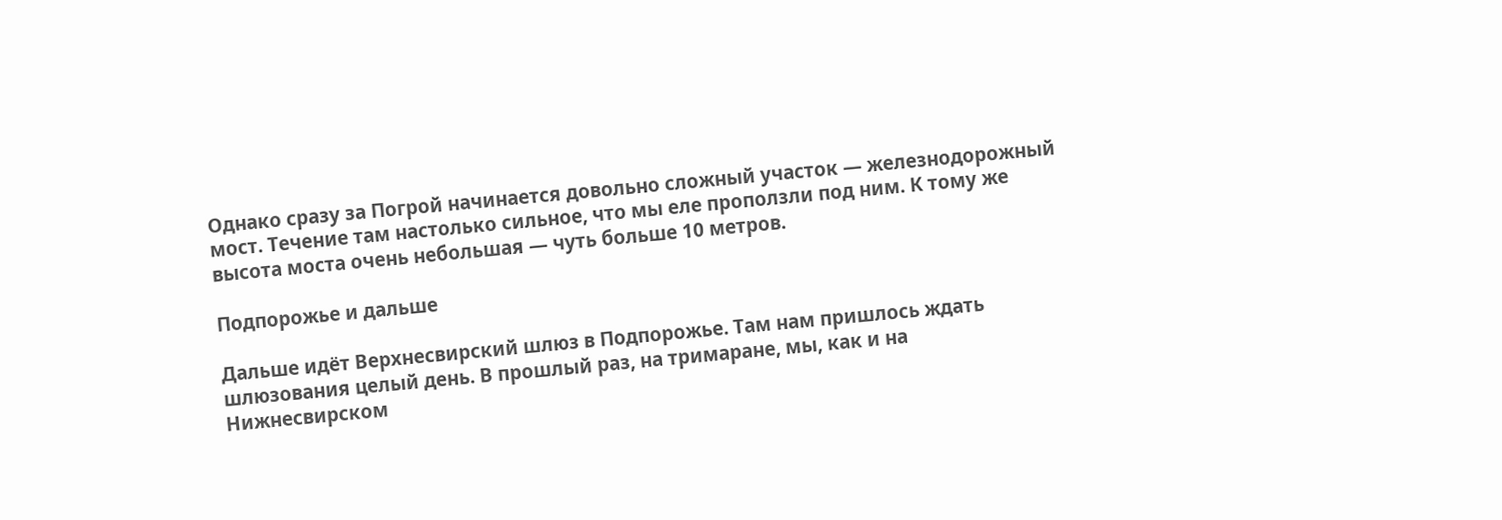Однако сразу за Погрой начинается довольно сложный участок — железнодорожный мост. Течение там настолько сильное, что мы еле проползли под ним. К тому же высота моста очень небольшая — чуть больше 10 метров.

Подпорожье и дальше

Дальше идёт Верхнесвирский шлюз в Подпорожье. Там нам пришлось ждать шлюзования целый день. В прошлый раз, на тримаране, мы, как и на Нижнесвирском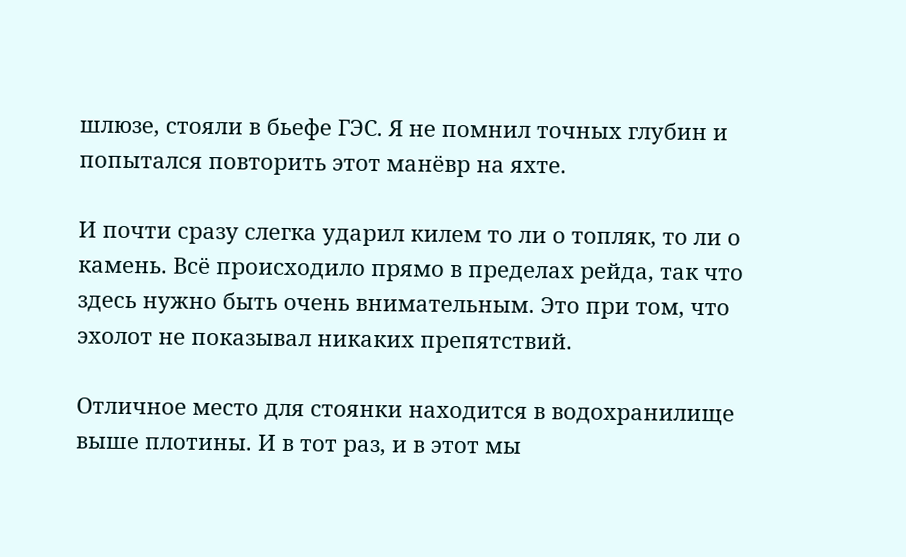шлюзе, стояли в бьефе ГЭС. Я не помнил точных глубин и попытался повторить этот манёвр на яхте.

И почти сразу слегка ударил килем то ли о топляк, то ли о камень. Всё происходило прямо в пределах рейда, так что здесь нужно быть очень внимательным. Это при том, что эхолот не показывал никаких препятствий.

Отличное место для стоянки находится в водохранилище выше плотины. И в тот раз, и в этот мы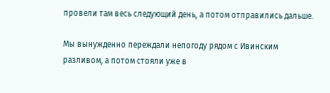провели там весь следующий день, а потом отправились дальше.

Мы вынужденно переждали непогоду рядом с Ивинским разливом, а потом стояли уже в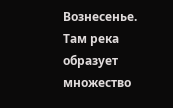Вознесенье. Там река образует множество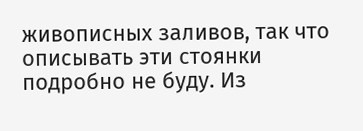живописных заливов, так что описывать эти стоянки подробно не буду. Из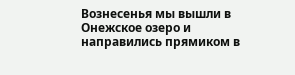Вознесенья мы вышли в Онежское озеро и направились прямиком в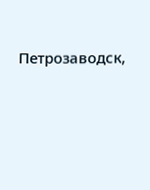Петрозаводск,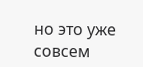но это уже совсем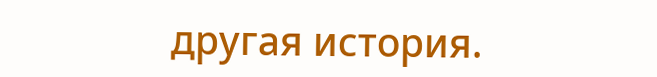другая история.